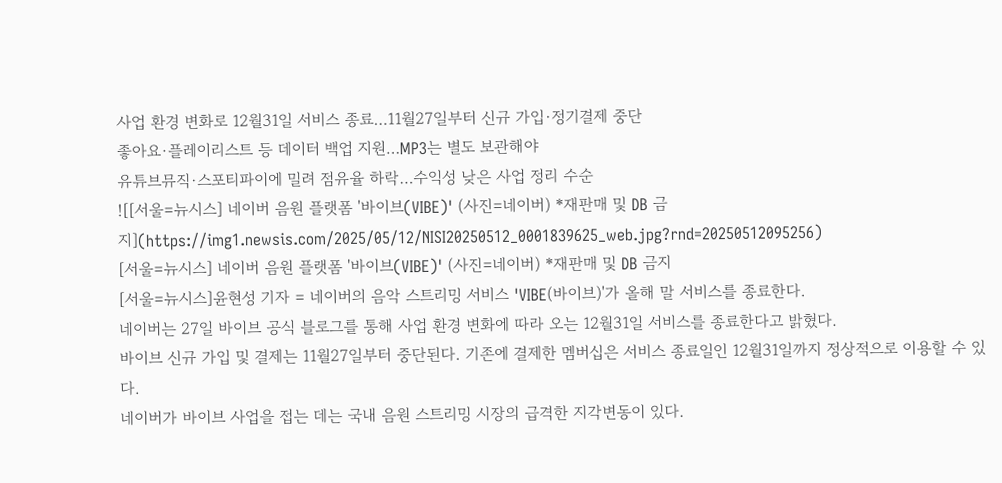사업 환경 변화로 12월31일 서비스 종료…11월27일부터 신규 가입·정기결제 중단
좋아요·플레이리스트 등 데이터 백업 지원…MP3는 별도 보관해야
유튜브뮤직·스포티파이에 밀려 점유율 하락…수익성 낮은 사업 정리 수순
![[서울=뉴시스] 네이버 음원 플랫폼 '바이브(VIBE)' (사진=네이버) *재판매 및 DB 금지](https://img1.newsis.com/2025/05/12/NISI20250512_0001839625_web.jpg?rnd=20250512095256)
[서울=뉴시스] 네이버 음원 플랫폼 '바이브(VIBE)' (사진=네이버) *재판매 및 DB 금지
[서울=뉴시스]윤현성 기자 = 네이버의 음악 스트리밍 서비스 'VIBE(바이브)'가 올해 말 서비스를 종료한다.
네이버는 27일 바이브 공식 블로그를 통해 사업 환경 변화에 따라 오는 12월31일 서비스를 종료한다고 밝혔다.
바이브 신규 가입 및 결제는 11월27일부터 중단된다. 기존에 결제한 멤버십은 서비스 종료일인 12월31일까지 정상적으로 이용할 수 있다.
네이버가 바이브 사업을 접는 데는 국내 음원 스트리밍 시장의 급격한 지각변동이 있다.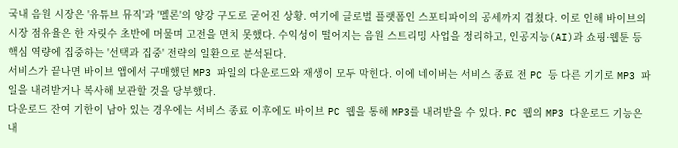국내 음원 시장은 '유튜브 뮤직'과 '멜론'의 양강 구도로 굳어진 상황. 여기에 글로벌 플랫폼인 스포티파이의 공세까지 겹쳤다. 이로 인해 바이브의 시장 점유율은 한 자릿수 초반에 머물며 고전을 면치 못했다. 수익성이 떨어지는 음원 스트리밍 사업을 정리하고, 인공지능(AI)과 쇼핑·웹툰 등 핵심 역량에 집중하는 '선택과 집중' 전략의 일환으로 분석된다.
서비스가 끝나면 바이브 앱에서 구매했던 MP3 파일의 다운로드와 재생이 모두 막힌다. 이에 네이버는 서비스 종료 전 PC 등 다른 기기로 MP3 파일을 내려받거나 복사해 보관할 것을 당부했다.
다운로드 잔여 기한이 남아 있는 경우에는 서비스 종료 이후에도 바이브 PC 웹을 통해 MP3를 내려받을 수 있다. PC 웹의 MP3 다운로드 기능은 내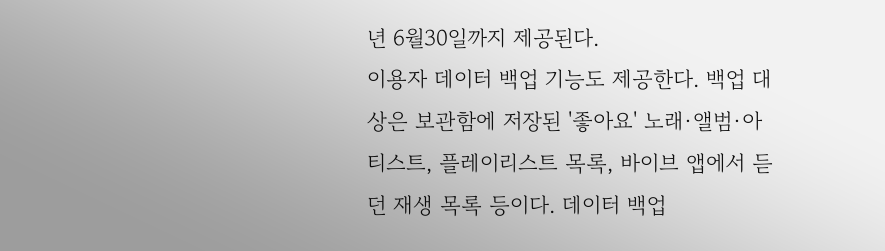년 6월30일까지 제공된다.
이용자 데이터 백업 기능도 제공한다. 백업 대상은 보관함에 저장된 '좋아요' 노래·앨범·아티스트, 플레이리스트 목록, 바이브 앱에서 듣던 재생 목록 등이다. 데이터 백업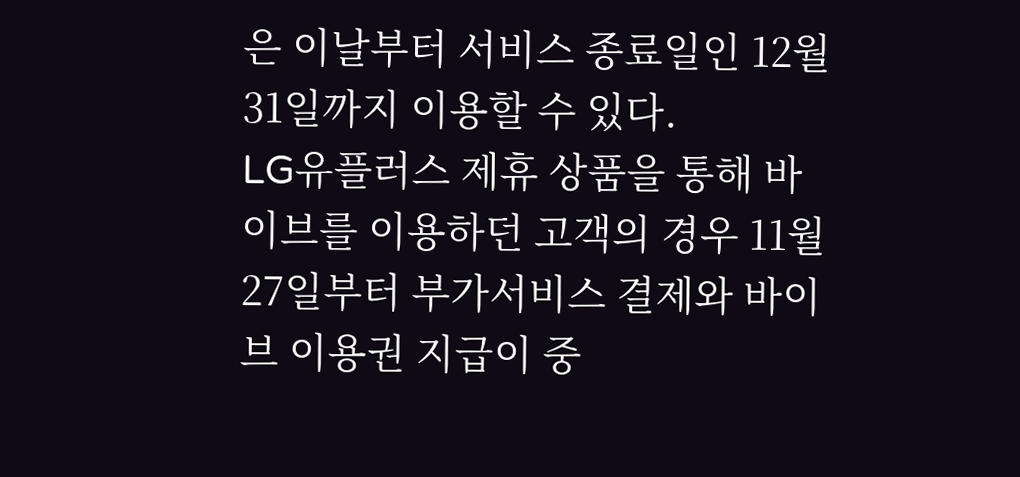은 이날부터 서비스 종료일인 12월31일까지 이용할 수 있다.
LG유플러스 제휴 상품을 통해 바이브를 이용하던 고객의 경우 11월27일부터 부가서비스 결제와 바이브 이용권 지급이 중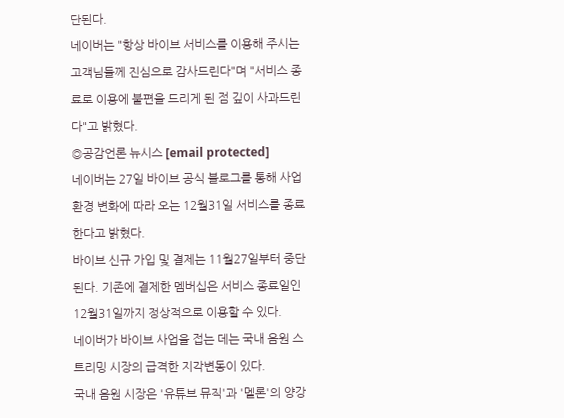단된다.
네이버는 "항상 바이브 서비스를 이용해 주시는 고객님들께 진심으로 감사드린다"며 "서비스 종료로 이용에 불편을 드리게 된 점 깊이 사과드린다"고 밝혔다.
◎공감언론 뉴시스 [email protected]
네이버는 27일 바이브 공식 블로그를 통해 사업 환경 변화에 따라 오는 12월31일 서비스를 종료한다고 밝혔다.
바이브 신규 가입 및 결제는 11월27일부터 중단된다. 기존에 결제한 멤버십은 서비스 종료일인 12월31일까지 정상적으로 이용할 수 있다.
네이버가 바이브 사업을 접는 데는 국내 음원 스트리밍 시장의 급격한 지각변동이 있다.
국내 음원 시장은 '유튜브 뮤직'과 '멜론'의 양강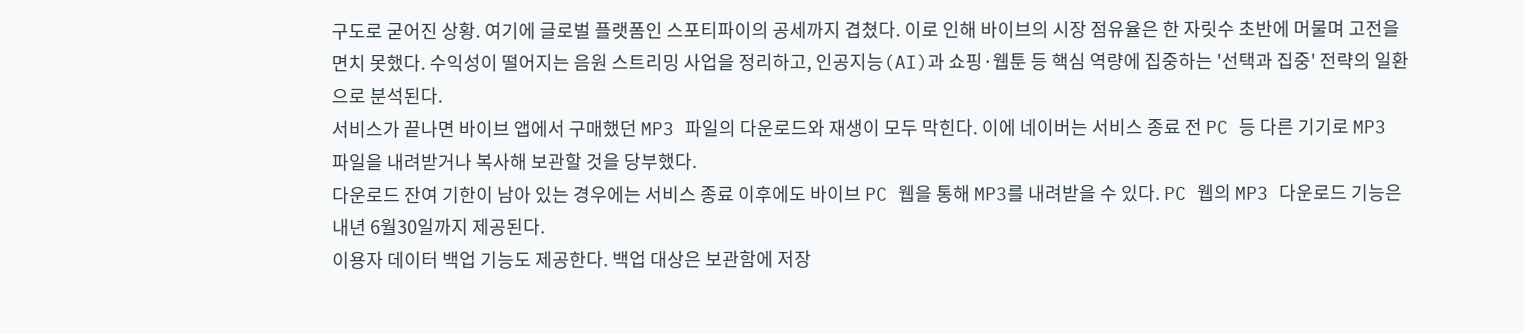구도로 굳어진 상황. 여기에 글로벌 플랫폼인 스포티파이의 공세까지 겹쳤다. 이로 인해 바이브의 시장 점유율은 한 자릿수 초반에 머물며 고전을 면치 못했다. 수익성이 떨어지는 음원 스트리밍 사업을 정리하고, 인공지능(AI)과 쇼핑·웹툰 등 핵심 역량에 집중하는 '선택과 집중' 전략의 일환으로 분석된다.
서비스가 끝나면 바이브 앱에서 구매했던 MP3 파일의 다운로드와 재생이 모두 막힌다. 이에 네이버는 서비스 종료 전 PC 등 다른 기기로 MP3 파일을 내려받거나 복사해 보관할 것을 당부했다.
다운로드 잔여 기한이 남아 있는 경우에는 서비스 종료 이후에도 바이브 PC 웹을 통해 MP3를 내려받을 수 있다. PC 웹의 MP3 다운로드 기능은 내년 6월30일까지 제공된다.
이용자 데이터 백업 기능도 제공한다. 백업 대상은 보관함에 저장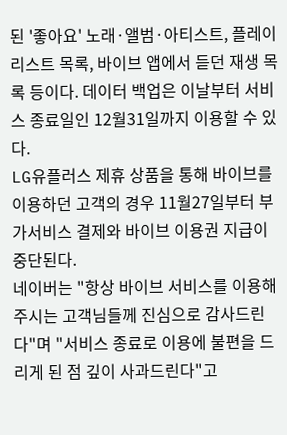된 '좋아요' 노래·앨범·아티스트, 플레이리스트 목록, 바이브 앱에서 듣던 재생 목록 등이다. 데이터 백업은 이날부터 서비스 종료일인 12월31일까지 이용할 수 있다.
LG유플러스 제휴 상품을 통해 바이브를 이용하던 고객의 경우 11월27일부터 부가서비스 결제와 바이브 이용권 지급이 중단된다.
네이버는 "항상 바이브 서비스를 이용해 주시는 고객님들께 진심으로 감사드린다"며 "서비스 종료로 이용에 불편을 드리게 된 점 깊이 사과드린다"고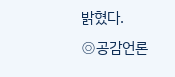밝혔다.
◎공감언론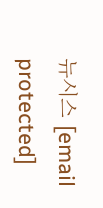뉴시스 [email protected]